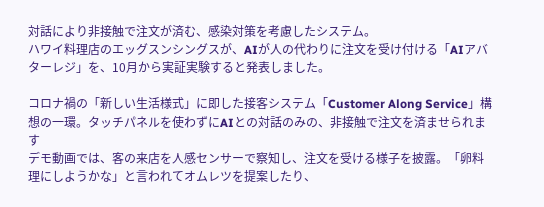対話により非接触で注文が済む、感染対策を考慮したシステム。
ハワイ料理店のエッグスンシングスが、AIが人の代わりに注文を受け付ける「AIアバターレジ」を、10月から実証実験すると発表しました。

コロナ禍の「新しい生活様式」に即した接客システム「Customer Along Service」構想の一環。タッチパネルを使わずにAIとの対話のみの、非接触で注文を済ませられます
デモ動画では、客の来店を人感センサーで察知し、注文を受ける様子を披露。「卵料理にしようかな」と言われてオムレツを提案したり、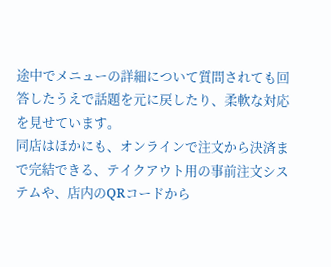途中でメニューの詳細について質問されても回答したうえで話題を元に戻したり、柔軟な対応を見せています。
同店はほかにも、オンラインで注文から決済まで完結できる、テイクアウト用の事前注文システムや、店内のQRコードから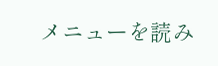メニューを読み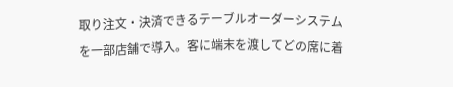取り注文・決済できるテーブルオーダーシステムを一部店舗で導入。客に端末を渡してどの席に着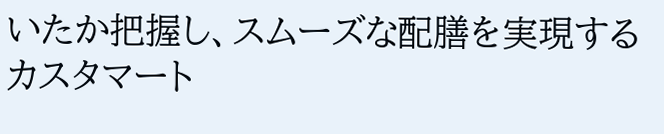いたか把握し、スムーズな配膳を実現するカスタマート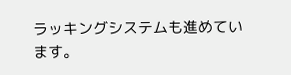ラッキングシステムも進めています。